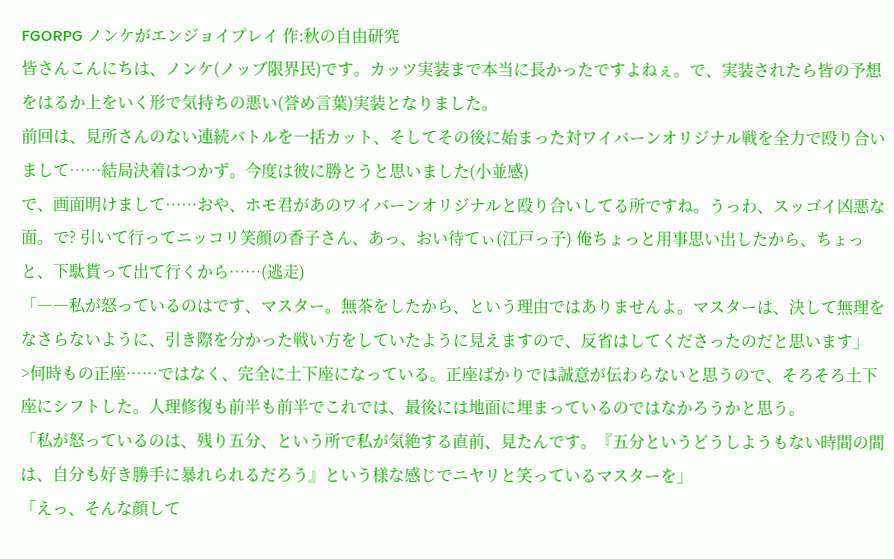FGORPG ノンケがエンジョイプレイ 作:秋の自由研究
皆さんこんにちは、ノンケ(ノッブ限界民)です。カッツ実装まで本当に長かったですよねぇ。で、実装されたら皆の予想をはるか上をいく形で気持ちの悪い(誉め言葉)実装となりました。
前回は、見所さんのない連続バトルを一括カット、そしてその後に始まった対ワイバーンオリジナル戦を全力で殴り合いまして……結局決着はつかず。今度は彼に勝とうと思いました(小並感)
で、画面明けまして……おや、ホモ君があのワイバーンオリジナルと殴り合いしてる所ですね。うっわ、スッゴイ凶悪な面。で? 引いて行ってニッコリ笑顔の香子さん、あっ、おい待てぃ(江戸っ子) 俺ちょっと用事思い出したから、ちょっと、下駄貰って出て行くから……(逃走)
「――私が怒っているのはです、マスター。無茶をしたから、という理由ではありませんよ。マスターは、決して無理をなさらないように、引き際を分かった戦い方をしていたように見えますので、反省はしてくださったのだと思います」
>何時もの正座……ではなく、完全に土下座になっている。正座ばかりでは誠意が伝わらないと思うので、そろそろ土下座にシフトした。人理修復も前半も前半でこれでは、最後には地面に埋まっているのではなかろうかと思う。
「私が怒っているのは、残り五分、という所で私が気絶する直前、見たんです。『五分というどうしようもない時間の間は、自分も好き勝手に暴れられるだろう』という様な感じでニヤリと笑っているマスターを」
「えっ、そんな顔して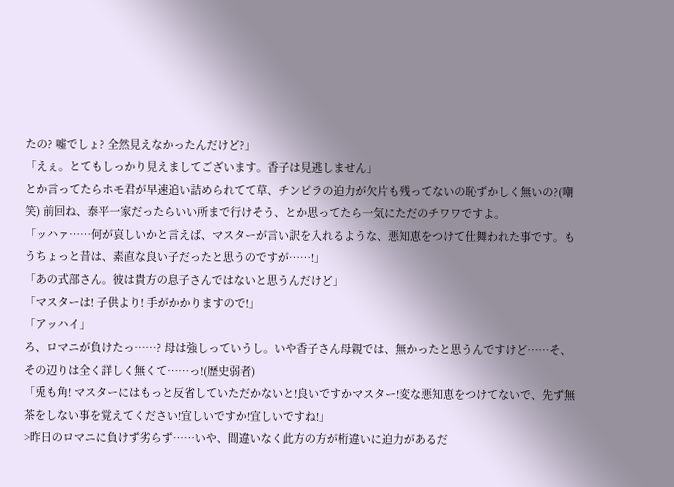たの? 嘘でしょ? 全然見えなかったんだけど?」
「えぇ。とてもしっかり見えましてございます。香子は見逃しません」
とか言ってたらホモ君が早速追い詰められてて草、チンピラの迫力が欠片も残ってないの恥ずかしく無いの?(嘲笑) 前回ね、泰平一家だったらいい所まで行けそう、とか思ってたら一気にただのチワワですよ。
「ッハァ……何が哀しいかと言えば、マスターが言い訳を入れるような、悪知恵をつけて仕舞われた事です。もうちょっと昔は、素直な良い子だったと思うのですが……!」
「あの式部さん。彼は貴方の息子さんではないと思うんだけど」
「マスターは! 子供より! 手がかかりますので!」
「アッハイ」
ろ、ロマニが負けたっ……? 母は強しっていうし。いや香子さん母親では、無かったと思うんですけど……そ、その辺りは全く詳しく無くて……っ!(歴史弱者)
「兎も角! マスターにはもっと反省していただかないと!良いですかマスター!変な悪知恵をつけてないで、先ず無茶をしない事を覚えてください!宜しいですか!宜しいですね!」
>昨日のロマニに負けず劣らず……いや、間違いなく此方の方が桁違いに迫力があるだ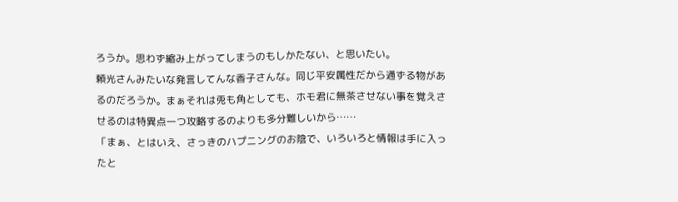ろうか。思わず縮み上がってしまうのもしかたない、と思いたい。
頼光さんみたいな発言してんな香子さんな。同じ平安属性だから通ずる物があるのだろうか。まぁそれは兎も角としても、ホモ君に無茶させない事を覚えさせるのは特異点一つ攻略するのよりも多分難しいから……
「まぁ、とはいえ、さっきのハプニングのお陰で、いろいろと情報は手に入ったと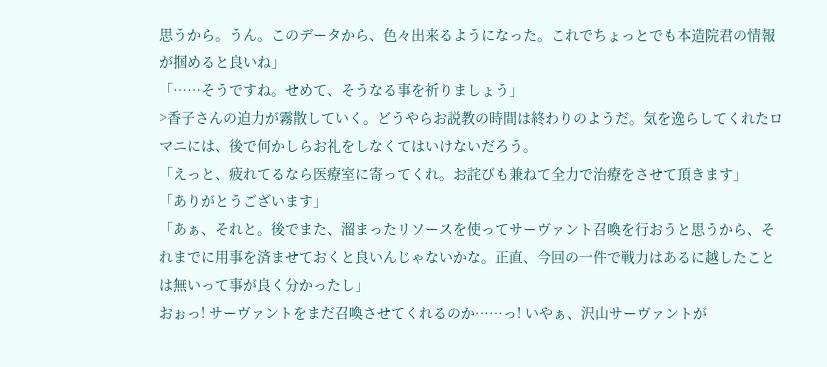思うから。うん。このデータから、色々出来るようになった。これでちょっとでも本造院君の情報が掴めると良いね」
「……そうですね。せめて、そうなる事を祈りましょう」
>香子さんの迫力が霧散していく。どうやらお説教の時間は終わりのようだ。気を逸らしてくれたロマニには、後で何かしらお礼をしなくてはいけないだろう。
「えっと、疲れてるなら医療室に寄ってくれ。お詫びも兼ねて全力で治療をさせて頂きます」
「ありがとうございます」
「あぁ、それと。後でまた、溜まったリソースを使ってサーヴァント召喚を行おうと思うから、それまでに用事を済ませておくと良いんじゃないかな。正直、今回の一件で戦力はあるに越したことは無いって事が良く分かったし」
おぉっ! サーヴァントをまだ召喚させてくれるのか……っ! いやぁ、沢山サーヴァントが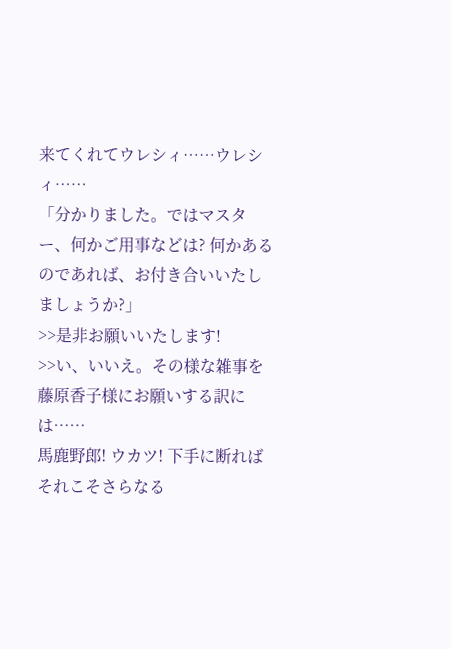来てくれてウレシィ……ウレシィ……
「分かりました。ではマスター、何かご用事などは? 何かあるのであれば、お付き合いいたしましょうか?」
>>是非お願いいたします!
>>い、いいえ。その様な雑事を藤原香子様にお願いする訳には……
馬鹿野郎! ウカツ! 下手に断ればそれこそさらなる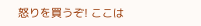怒りを買うぞ! ここは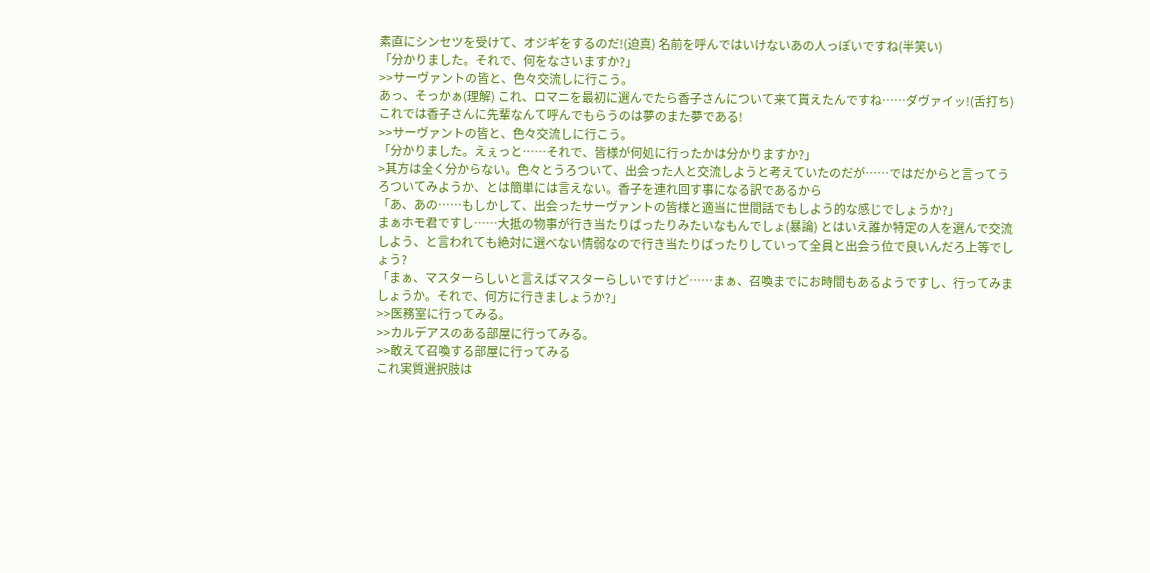素直にシンセツを受けて、オジキ゚をするのだ!(迫真) 名前を呼んではいけないあの人っぽいですね(半笑い)
「分かりました。それで、何をなさいますか?」
>>サーヴァントの皆と、色々交流しに行こう。
あっ、そっかぁ(理解) これ、ロマニを最初に選んでたら香子さんについて来て貰えたんですね……ダヴァイッ!(舌打ち) これでは香子さんに先輩なんて呼んでもらうのは夢のまた夢である!
>>サーヴァントの皆と、色々交流しに行こう。
「分かりました。えぇっと……それで、皆様が何処に行ったかは分かりますか?」
>其方は全く分からない。色々とうろついて、出会った人と交流しようと考えていたのだが……ではだからと言ってうろついてみようか、とは簡単には言えない。香子を連れ回す事になる訳であるから
「あ、あの……もしかして、出会ったサーヴァントの皆様と適当に世間話でもしよう的な感じでしょうか?」
まぁホモ君ですし……大抵の物事が行き当たりばったりみたいなもんでしょ(暴論) とはいえ誰か特定の人を選んで交流しよう、と言われても絶対に選べない情弱なので行き当たりばったりしていって全員と出会う位で良いんだろ上等でしょう?
「まぁ、マスターらしいと言えばマスターらしいですけど……まぁ、召喚までにお時間もあるようですし、行ってみましょうか。それで、何方に行きましょうか?」
>>医務室に行ってみる。
>>カルデアスのある部屋に行ってみる。
>>敢えて召喚する部屋に行ってみる
これ実質選択肢は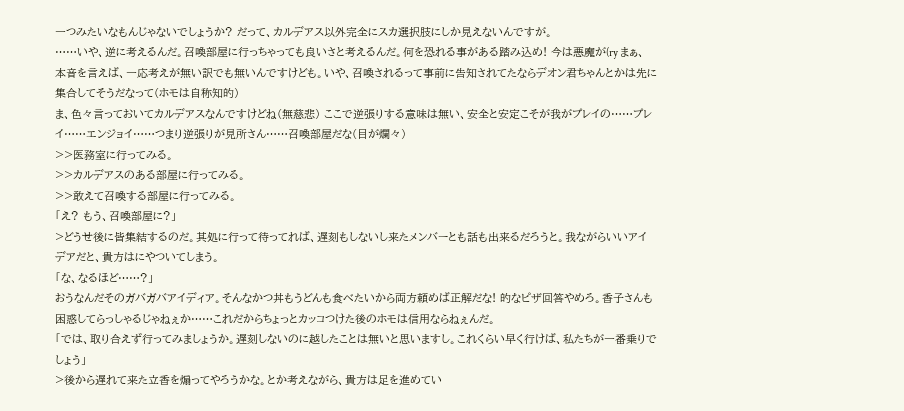一つみたいなもんじゃないでしょうか? だって、カルデアス以外完全にスカ選択肢にしか見えないんですが。
……いや、逆に考えるんだ。召喚部屋に行っちゃっても良いさと考えるんだ。何を恐れる事がある踏み込め! 今は悪魔が(ry まぁ、本音を言えば、一応考えが無い訳でも無いんですけども。いや、召喚されるって事前に告知されてたならデオン君ちゃんとかは先に集合してそうだなって(ホモは自称知的)
ま、色々言っておいてカルデアスなんですけどね(無慈悲) ここで逆張りする意味は無い、安全と安定こそが我がプレイの……プレイ……エンジョイ……つまり逆張りが見所さん……召喚部屋だな(目が爛々)
>>医務室に行ってみる。
>>カルデアスのある部屋に行ってみる。
>>敢えて召喚する部屋に行ってみる。
「え? もう、召喚部屋に?」
>どうせ後に皆集結するのだ。其処に行って待ってれば、遅刻もしないし来たメンバーとも話も出来るだろうと。我ながらいいアイデアだと、貴方はにやついてしまう。
「な、なるほど……?」
おうなんだそのガバガバアイディア。そんなかつ丼もうどんも食べたいから両方頼めば正解だな! 的なピザ回答やめろ。香子さんも困惑してらっしゃるじゃねぇか……これだからちょっとカッコつけた後のホモは信用ならねぇんだ。
「では、取り合えず行ってみましょうか。遅刻しないのに越したことは無いと思いますし。これくらい早く行けば、私たちが一番乗りでしょう」
>後から遅れて来た立香を煽ってやろうかな。とか考えながら、貴方は足を進めてい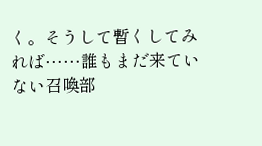く。そうして暫くしてみれば……誰もまだ来ていない召喚部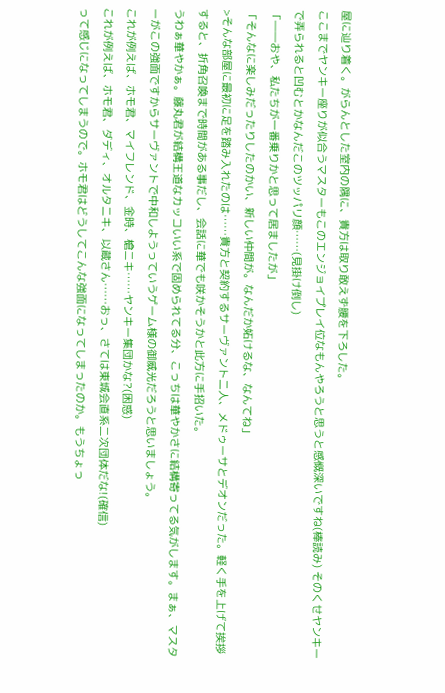屋に辿り着く。がらんとした室内の隅に、貴方は取り敢えず腰を下ろした。
ここまでヤンキー座りが似合うマスターもこのエンジョイプレイ位なもんやろうと思うと感慨深いですね(棒読み) そのくせヤンキーで弄られると凹むとかなんだこのツッパリ顔……(見掛け倒し)
「――おや、私たちが一番乗りかと思って居ましたが」
「そんなに楽しみだったりしたのかい、新しい仲間が。なんだか妬けるな、なんてね」
>そんな部屋に最初に足を踏み入れたのは……貴方と契約するサーヴァント二人、メドゥーサとデオンだった。軽く手を上げて挨拶すると、折角召喚まで時間がある事だし、会話に華でも咲かそうかと此方に手招いた。
うわぁ華やかぁ。藤丸君が結構王道なカッコいい系で固められてる分、こっちは華やかさに結構寄ってる気がします。まぁ、マスターがこの強面ですからサーヴァントで中和しようっていうゲーム様の御威光だろうと思いましょう。
これが例えば、ホモ君、マイフレンド、金時、槍ニキ……ヤンキー集団かな?(困惑)
これが例えば、ホモ君、ダディ、オルタニキ、以蔵さん……おっ、さては東城会直系二次団体だな!(確信)
って感じになってしまうので。ホモ君はどうしてこんな強面になってしまったのか。もうちょっ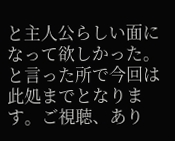と主人公らしい面になって欲しかった。
と言った所で今回は此処までとなります。ご視聴、あり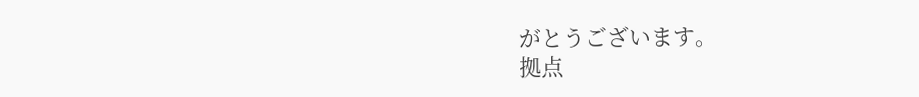がとうございます。
拠点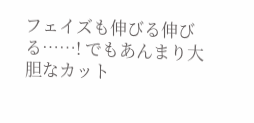フェイズも伸びる伸びる……! でもあんまり大胆なカット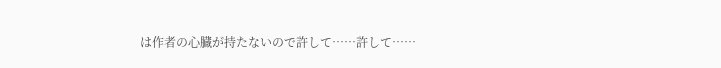は作者の心臓が持たないので許して……許して……